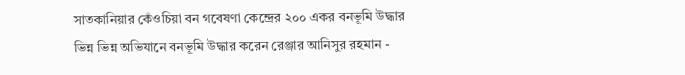সাতকানিয়ার কেঁওচিয়া বন গবেষণা কেন্দ্রের ২০০ একর বনভূমি উদ্ধার
ভিন্ন ভিন্ন অভিযানে বনভূমি উদ্ধার করেন রেঞ্জার আনিসুর রহমান -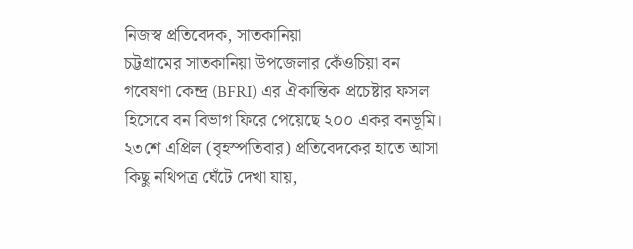নিজস্ব প্রতিবেদক, সাতকানিয়া
চট্টগ্রামের সাতকানিয়া উপজেলার কেঁওচিয়া বন গবেষণা কেন্দ্র (BFRI) এর ঐকান্তিক প্রচেষ্টার ফসল হিসেবে বন বিভাগ ফিরে পেয়েছে ২০০ একর বনভূমি।
২৩শে এপ্রিল (বৃহস্পতিবার) প্রতিবেদকের হাতে আসা কিছু নথিপত্র ঘেঁটে দেখা যায়,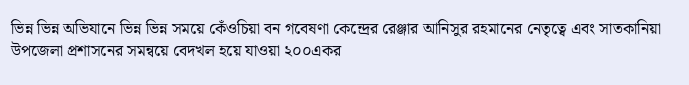ভিন্ন ভিন্ন অভিযানে ভিন্ন ভিন্ন সময়ে কেঁওচিয়া বন গবেষণা কেন্দ্রের রেঞ্জার আনিসুর রহমানের নেতৃত্বে এবং সাতকানিয়া উপজেলা প্রশাসনের সমন্বয়ে বেদখল হয়ে যাওয়া ২০০একর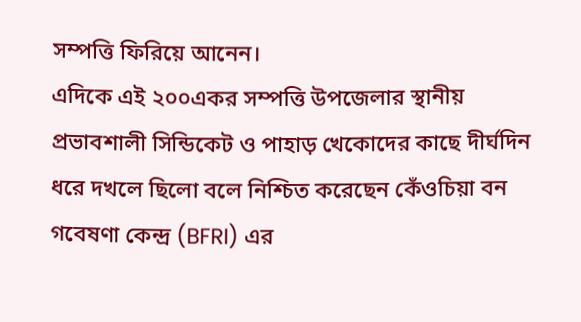সম্পত্তি ফিরিয়ে আনেন।
এদিকে এই ২০০একর সম্পত্তি উপজেলার স্থানীয় প্রভাবশালী সিন্ডিকেট ও পাহাড় খেকোদের কাছে দীর্ঘদিন ধরে দখলে ছিলো বলে নিশ্চিত করেছেন কেঁওচিয়া বন গবেষণা কেন্দ্র (BFRI) এর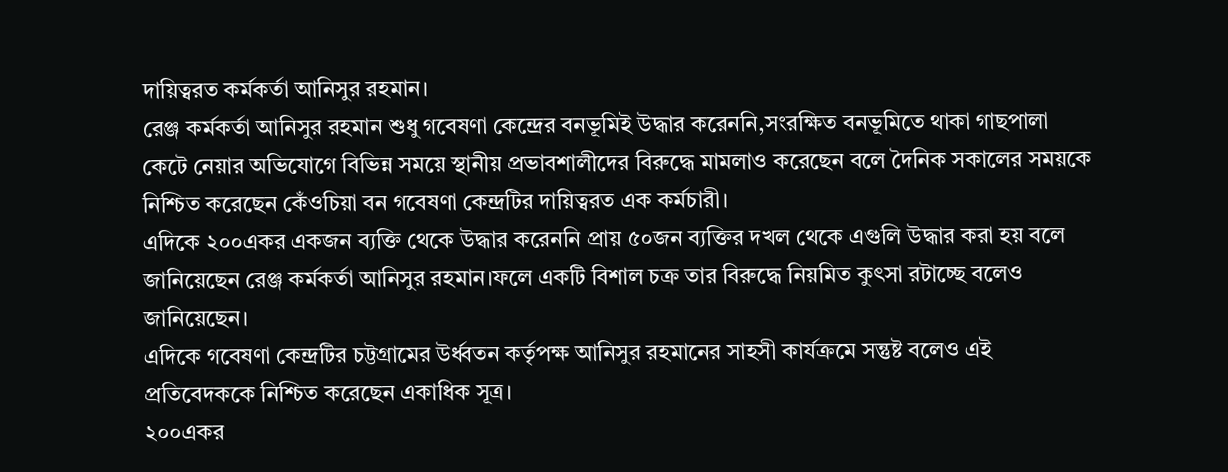দায়িত্বরত কর্মকর্তা আনিসুর রহমান।
রেঞ্জ কর্মকর্তা আনিসুর রহমান শুধু গবেষণা কেন্দ্রের বনভূমিই উদ্ধার করেননি,সংরক্ষিত বনভূমিতে থাকা গাছপালা কেটে নেয়ার অভিযোগে বিভিন্ন সময়ে স্থানীয় প্রভাবশালীদের বিরুদ্ধে মামলাও করেছেন বলে দৈনিক সকালের সময়কে নিশ্চিত করেছেন কেঁওচিয়া বন গবেষণা কেন্দ্রটির দায়িত্বরত এক কর্মচারী।
এদিকে ২০০একর একজন ব্যক্তি থেকে উদ্ধার করেননি প্রায় ৫০জন ব্যক্তির দখল থেকে এগুলি উদ্ধার করা হয় বলে জানিয়েছেন রেঞ্জ কর্মকর্তা আনিসুর রহমান।ফলে একটি বিশাল চক্র তার বিরুদ্ধে নিয়মিত কুৎসা রটাচ্ছে বলেও জানিয়েছেন।
এদিকে গবেষণা কেন্দ্রটির চট্টগ্রামের উর্ধ্বতন কর্তৃপক্ষ আনিসুর রহমানের সাহসী কার্যক্রমে সন্তুষ্ট বলেও এই প্রতিবেদককে নিশ্চিত করেছেন একাধিক সূত্র।
২০০একর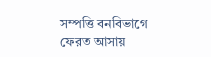সম্পত্তি বনবিভাগে ফেরত আসায়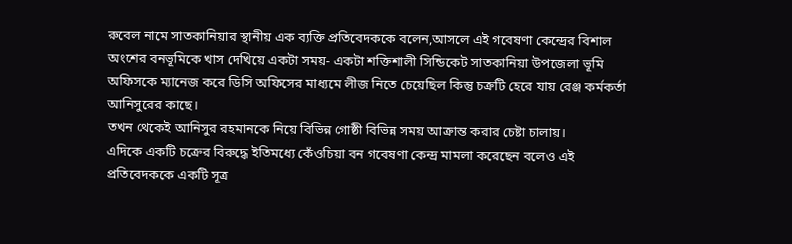রুবেল নামে সাতকানিয়ার স্থানীয় এক ব্যক্তি প্রতিবেদককে বলেন,আসলে এই গবেষণা কেন্দ্রের বিশাল অংশের বনভূমিকে খাস দেখিয়ে একটা সময়- একটা শক্তিশালী সিন্ডিকেট সাতকানিয়া উপজেলা ভূমি অফিসকে ম্যানেজ করে ডিসি অফিসের মাধ্যমে লীজ নিতে চেয়েছিল কিন্তু চক্রটি হেরে যায় রেঞ্জ কর্মকর্তা আনিসুরের কাছে।
তখন থেকেই আনিসুর রহমানকে নিয়ে বিভিন্ন গোষ্ঠী বিভিন্ন সময় আক্রান্ত করার চেষ্টা চালায়।
এদিকে একটি চক্রের বিরুদ্ধে ইতিমধ্যে কেঁওচিয়া বন গবেষণা কেন্দ্র মামলা করেছেন বলেও এই প্রতিবেদককে একটি সূত্র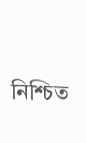নিশ্চিত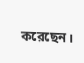করেছেন।